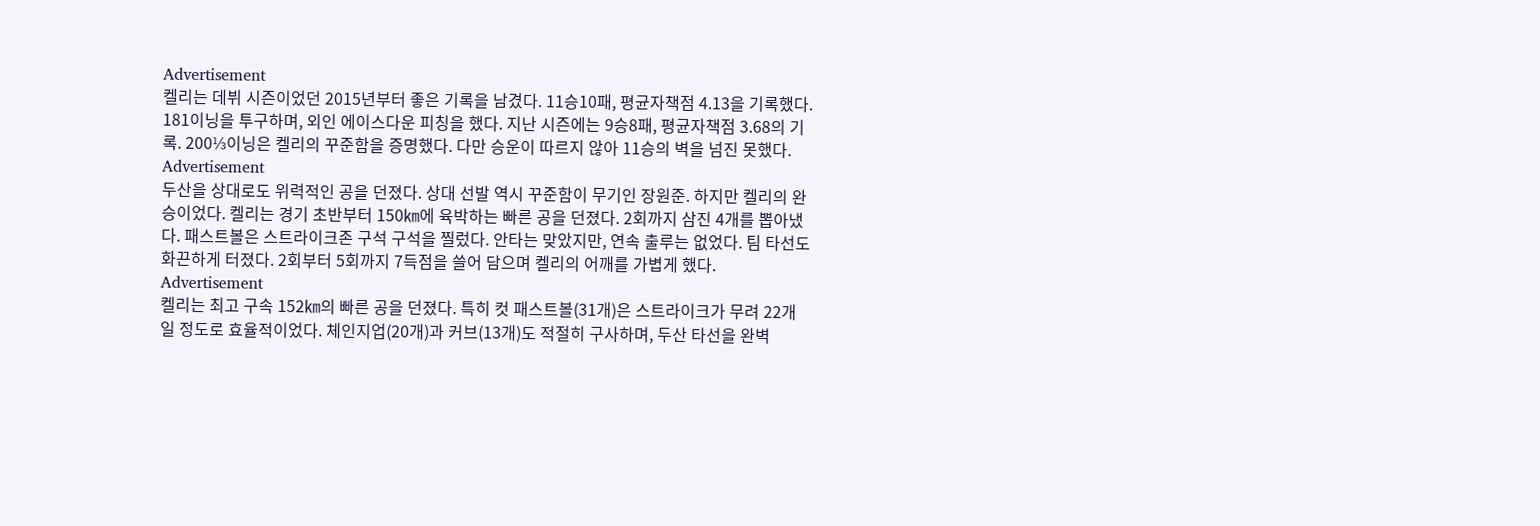Advertisement
켈리는 데뷔 시즌이었던 2015년부터 좋은 기록을 남겼다. 11승10패, 평균자책점 4.13을 기록했다. 181이닝을 투구하며, 외인 에이스다운 피칭을 했다. 지난 시즌에는 9승8패, 평균자책점 3.68의 기록. 200⅓이닝은 켈리의 꾸준함을 증명했다. 다만 승운이 따르지 않아 11승의 벽을 넘진 못했다.
Advertisement
두산을 상대로도 위력적인 공을 던졌다. 상대 선발 역시 꾸준함이 무기인 장원준. 하지만 켈리의 완승이었다. 켈리는 경기 초반부터 150㎞에 육박하는 빠른 공을 던졌다. 2회까지 삼진 4개를 뽑아냈다. 패스트볼은 스트라이크존 구석 구석을 찔렀다. 안타는 맞았지만, 연속 출루는 없었다. 팀 타선도 화끈하게 터졌다. 2회부터 5회까지 7득점을 쓸어 담으며 켈리의 어깨를 가볍게 했다.
Advertisement
켈리는 최고 구속 152㎞의 빠른 공을 던졌다. 특히 컷 패스트볼(31개)은 스트라이크가 무려 22개일 정도로 효율적이었다. 체인지업(20개)과 커브(13개)도 적절히 구사하며, 두산 타선을 완벽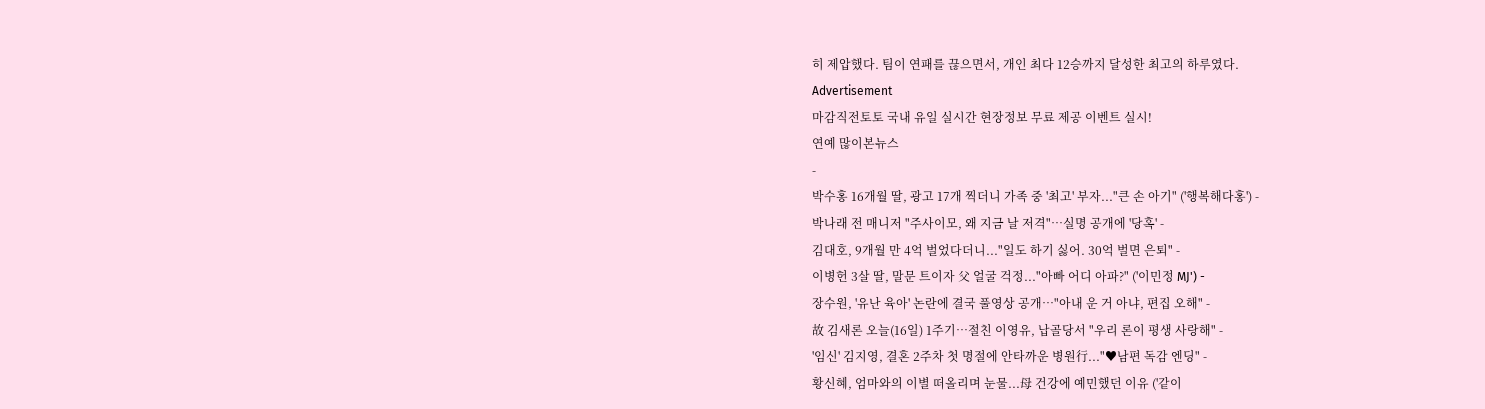히 제압했다. 팀이 연패를 끊으면서, 개인 최다 12승까지 달성한 최고의 하루였다.
Advertisement
마감직전토토 국내 유일 실시간 현장정보 무료 제공 이벤트 실시!
연예 많이본뉴스
-
박수홍 16개월 딸, 광고 17개 찍더니 가족 중 '최고' 부자..."큰 손 아기" ('행복해다홍') -
박나래 전 매니저 "주사이모, 왜 지금 날 저격"…실명 공개에 '당혹' -
김대호, 9개월 만 4억 벌었다더니..."일도 하기 싫어. 30억 벌면 은퇴" -
이병헌 3살 딸, 말문 트이자 父 얼굴 걱정..."아빠 어디 아파?" ('이민정 MJ') -
장수원, '유난 육아' 논란에 결국 풀영상 공개…"아내 운 거 아냐, 편집 오해" -
故 김새론 오늘(16일) 1주기…절친 이영유, 납골당서 "우리 론이 평생 사랑해" -
'임신' 김지영, 결혼 2주차 첫 명절에 안타까운 병원行..."♥남편 독감 엔딩" -
황신혜, 엄마와의 이별 떠올리며 눈물...母 건강에 예민했던 이유 ('같이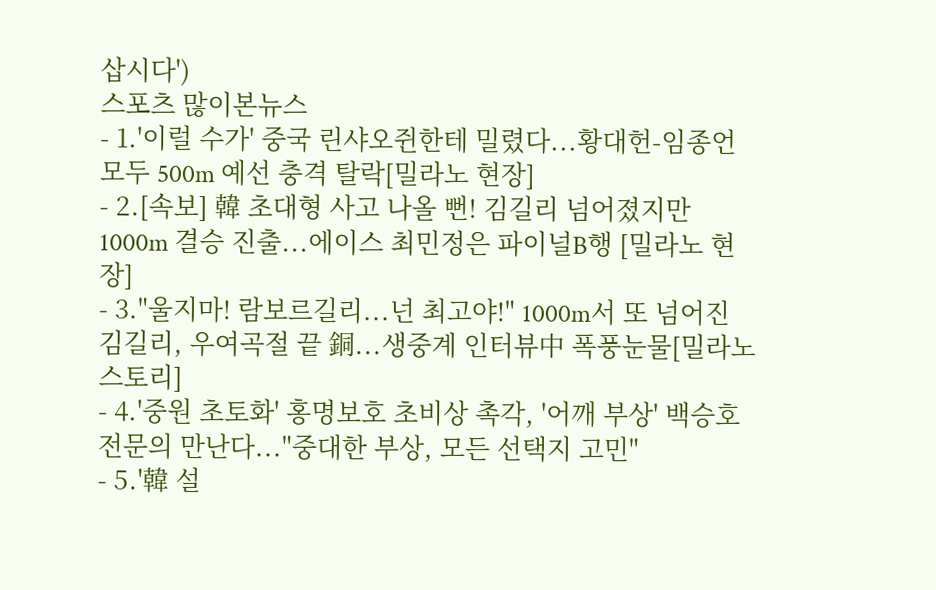삽시다')
스포츠 많이본뉴스
- 1.'이럴 수가' 중국 린샤오쥔한테 밀렸다...황대헌-임종언 모두 500m 예선 충격 탈락[밀라노 현장]
- 2.[속보] 韓 초대형 사고 나올 뻔! 김길리 넘어졌지만 1000m 결승 진출...에이스 최민정은 파이널B행 [밀라노 현장]
- 3."울지마! 람보르길리...넌 최고야!" 1000m서 또 넘어진 김길리, 우여곡절 끝 銅...생중계 인터뷰中 폭풍눈물[밀라노 스토리]
- 4.'중원 초토화' 홍명보호 초비상 촉각, '어깨 부상' 백승호 전문의 만난다..."중대한 부상, 모든 선택지 고민"
- 5.'韓 설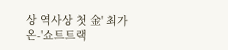상 역사상 첫 金' 최가온-'쇼트트랙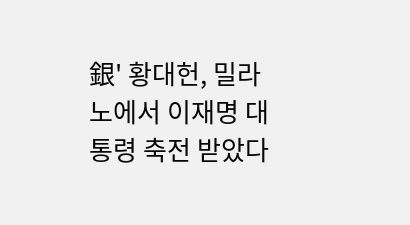銀' 황대헌, 밀라노에서 이재명 대통령 축전 받았다